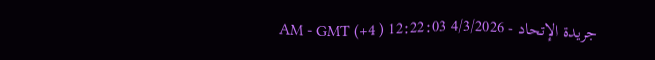جريدة الإتحاد - 4/3/2026 12:22:03 AM - GMT (+4 )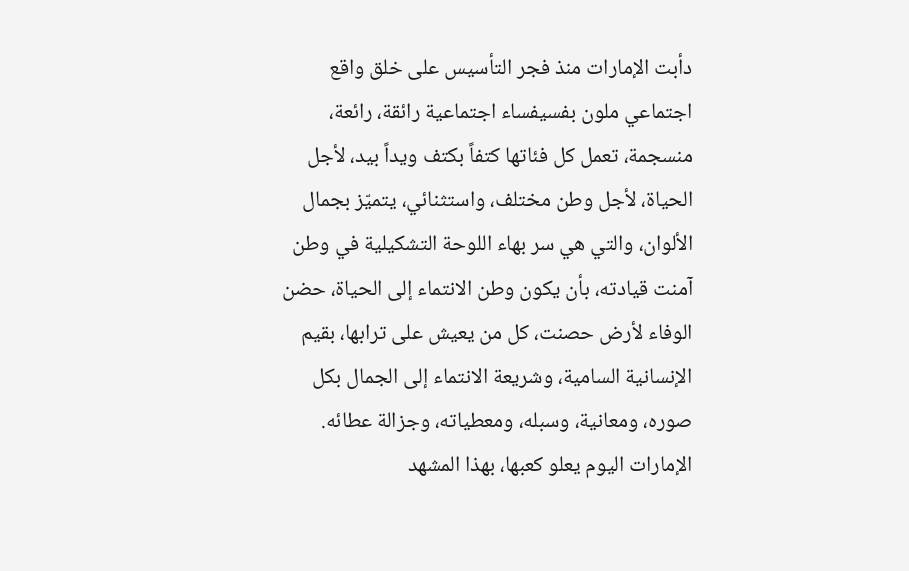دأبت الإمارات منذ فجر التأسيس على خلق واقع اجتماعي ملون بفسيفساء اجتماعية رائقة، رائعة، منسجمة، تعمل كل فئاتها كتفاً بكتف ويداً بيد، لأجل الحياة، لأجل وطن مختلف، واستثنائي، يتميّز بجمال الألوان، والتي هي سر بهاء اللوحة التشكيلية في وطن آمنت قيادته، بأن يكون وطن الانتماء إلى الحياة، حضن الوفاء لأرض حصنت، كل من يعيش على ترابها، بقيم الإنسانية السامية، وشريعة الانتماء إلى الجمال بكل صوره، ومعانية، وسبله، ومعطياته، وجزالة عطائه.
الإمارات اليوم يعلو كعبها، بهذا المشهد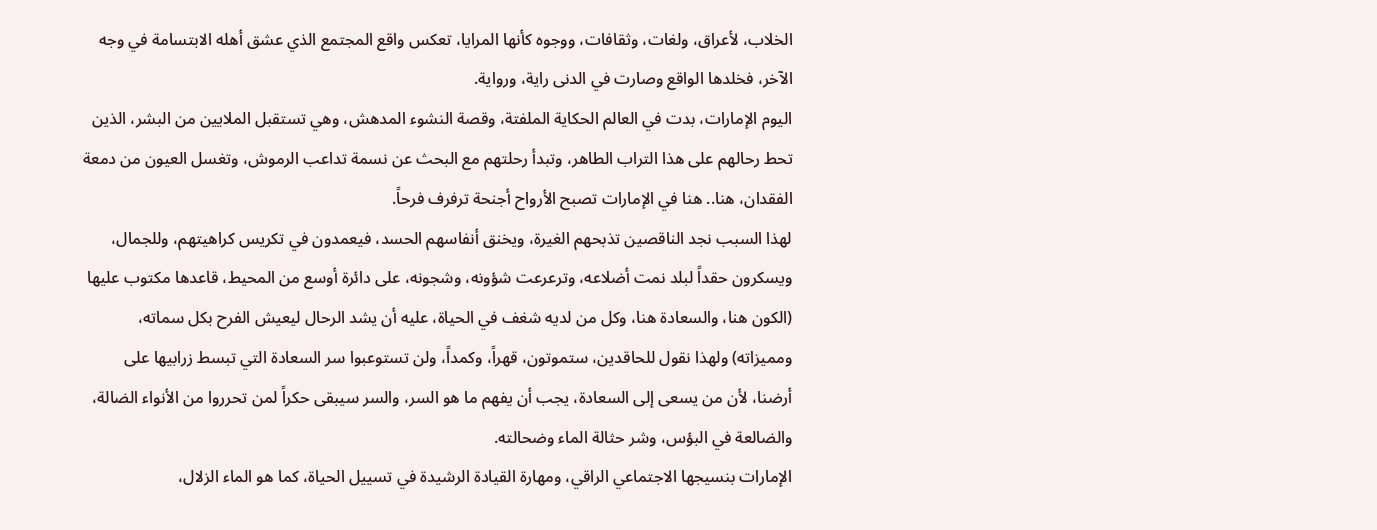الخلاب، لأعراق، ولغات، وثقافات، ووجوه كأنها المرايا، تعكس واقع المجتمع الذي عشق أهله الابتسامة في وجه الآخر، فخلدها الواقع وصارت في الدنى راية، ورواية.
اليوم الإمارات، بدت في العالم الحكاية الملفتة، وقصة النشوء المدهش، وهي تستقبل الملايين من البشر، الذين تحط رحالهم على هذا التراب الطاهر، وتبدأ رحلتهم مع البحث عن نسمة تداعب الرموش، وتغسل العيون من دمعة الفقدان، هنا.. هنا في الإمارات تصبح الأرواح أجنحة ترفرف فرحاً.
لهذا السبب نجد الناقصين تذبحهم الغيرة، ويخنق أنفاسهم الحسد، فيعمدون في تكريس كراهيتهم، وللجمال، ويسكرون حقداً لبلد نمت أضلاعه، وترعرعت شؤونه، وشجونه، على دائرة أوسع من المحيط، قاعدها مكتوب عليها (الكون هنا، والسعادة هنا، وكل من لديه شغف في الحياة، عليه أن يشد الرحال ليعيش الفرح بكل سماته، ومميزاته) ولهذا نقول للحاقدين، ستموتون، قهراً، وكمداً، ولن تستوعبوا سر السعادة التي تبسط زرابيها على أرضنا، لأن من يسعى إلى السعادة، يجب أن يفهم ما هو السر، والسر سيبقى حكراً لمن تحرروا من الأنواء الضالة، والضالعة في البؤس، وشر حثالة الماء وضحالته.
الإمارات بنسيجها الاجتماعي الراقي، ومهارة القيادة الرشيدة في تسييل الحياة، كما هو الماء الزلال،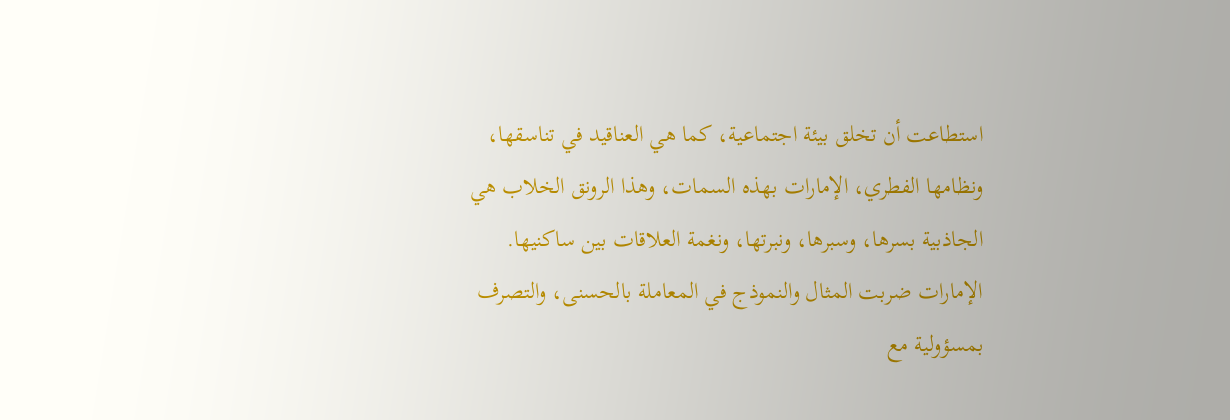استطاعت أن تخلق بيئة اجتماعية، كما هي العناقيد في تناسقها، ونظامها الفطري، الإمارات بهذه السمات، وهذا الرونق الخلاب هي الجاذبية بسرها، وسبرها، ونبرتها، ونغمة العلاقات بين ساكنيها.
الإمارات ضربت المثال والنموذج في المعاملة بالحسنى، والتصرف بمسؤولية مع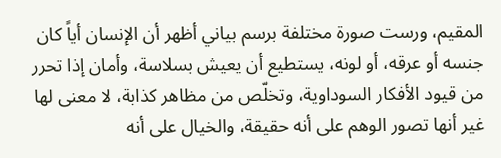المقيم، ورست صورة مختلفة برسم بياني أظهر أن الإنسان أياً كان جنسه أو عرقه، أو لونه، يستطيع أن يعيش بسلاسة، وأمان إذا تحرر من قيود الأفكار السوداوية، وتخلّص من مظاهر كذابة، لا معنى لها غير أنها تصور الوهم على أنه حقيقة، والخيال على أنه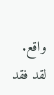واقع.
لقد فقد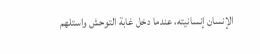الإنسان إنسانيته، عندما دخل غابة التوحش واستلهم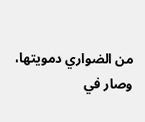من الضواري دمويتها، وصار في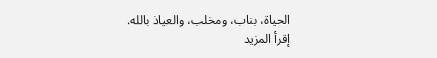الحياة، بناب، ومخلب، والعياذ بالله.
إقرأ المزيد